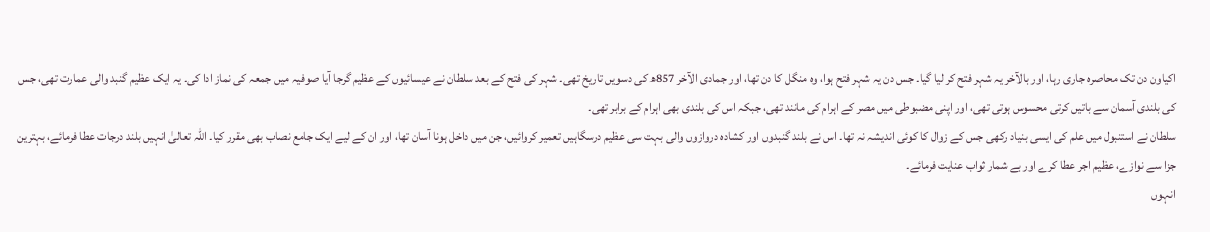اکیاون دن تک محاصرہ جاری رہا، اور بالآخر یہ شہر فتح کر لیا گیا۔ جس دن یہ شہر فتح ہوا، وہ منگل کا دن تھا، اور جمادی الآخر 857ھ کی دسویں تاریخ تھی۔ شہر کی فتح کے بعد سلطان نے عیسائیوں کے عظیم گرجا آیا صوفیہ میں جمعہ کی نماز ادا کی۔ یہ ایک عظیم گنبد والی عمارت تھی، جس کی بلندی آسمان سے باتیں کرتی محسوس ہوتی تھی، اور اپنی مضبوطی میں مصر کے اہرام کی مانند تھی، جبکہ اس کی بلندی بھی اہرام کے برابر تھی۔
سلطان نے استنبول میں علم کی ایسی بنیاد رکھی جس کے زوال کا کوئی اندیشہ نہ تھا۔ اس نے بلند گنبدوں اور کشادہ دروازوں والی بہت سی عظیم درسگاہیں تعمیر کروائیں، جن میں داخل ہونا آسان تھا، اور ان کے لیے ایک جامع نصاب بھی مقرر کیا۔ اللہ تعالیٰ انہیں بلند درجات عطا فرمائے، بہترین جزا سے نوازے، عظیم اجر عطا کرے اور بے شمار ثواب عنایت فرمائے۔
انہوں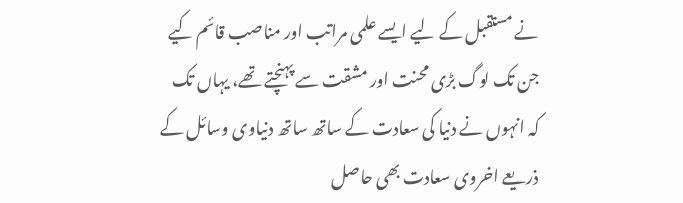نے مستقبل کے لیے ایسے علمی مراتب اور مناصب قائم کیے جن تک لوگ بڑی محنت اور مشقت سے پہنچتے تھے، یہاں تک کہ انہوں نے دنیا کی سعادت کے ساتھ ساتھ دنیاوی وسائل کے ذریعے اخروی سعادت بھی حاصل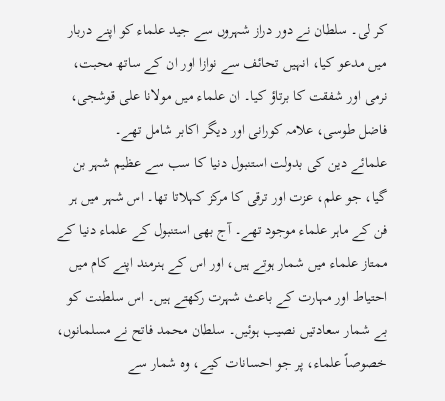کر لی۔ سلطان نے دور دراز شہروں سے جید علماء کو اپنے دربار میں مدعو کیا، انہیں تحائف سے نوازا اور ان کے ساتھ محبت، نرمی اور شفقت کا برتاؤ کیا۔ ان علماء میں مولانا علی قوشجی، فاضل طوسی، علامہ کورانی اور دیگر اکابر شامل تھے۔
علمائے دین کی بدولت استنبول دنیا کا سب سے عظیم شہر بن گیا، جو علم، عزت اور ترقی کا مرکز کہلاتا تھا۔ اس شہر میں ہر فن کے ماہر علماء موجود تھے۔ آج بھی استنبول کے علماء دنیا کے ممتاز علماء میں شمار ہوتے ہیں، اور اس کے ہنرمند اپنے کام میں احتیاط اور مہارت کے باعث شہرت رکھتے ہیں۔ اس سلطنت کو بے شمار سعادتیں نصیب ہوئیں۔ سلطان محمد فاتح نے مسلمانوں، خصوصاً علماء، پر جو احسانات کیے، وہ شمار سے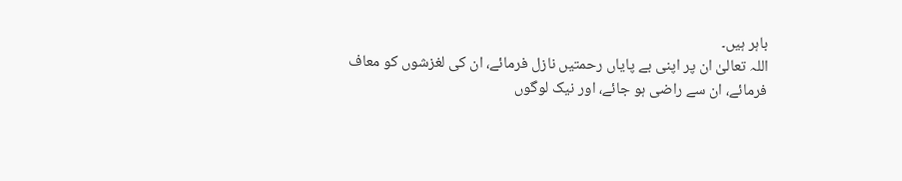باہر ہیں۔
اللہ تعالیٰ ان پر اپنی بے پایاں رحمتیں نازل فرمائے، ان کی لغزشوں کو معاف فرمائے، ان سے راضی ہو جائے، اور نیک لوگوں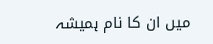میں ان کا نام ہمیشہ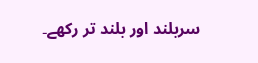سربلند اور بلند تر رکھے۔